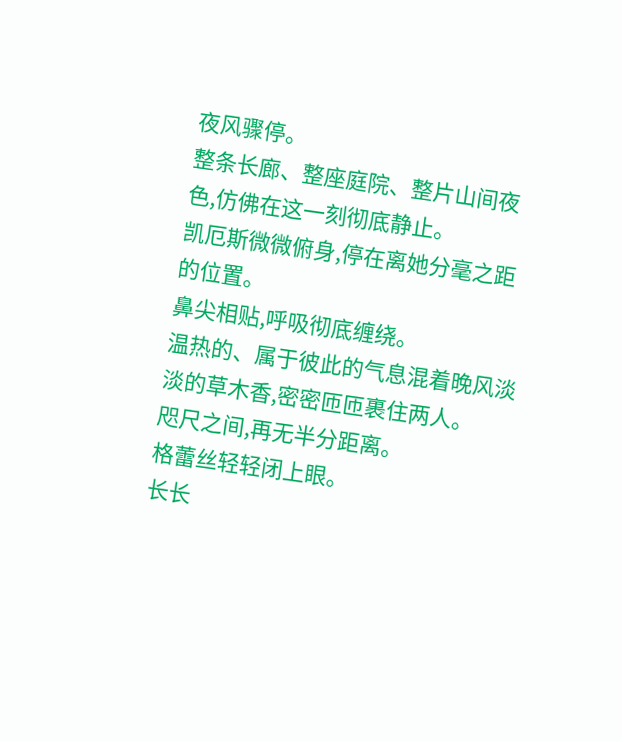夜风骤停。
整条长廊、整座庭院、整片山间夜色,仿佛在这一刻彻底静止。
凯厄斯微微俯身,停在离她分毫之距的位置。
鼻尖相贴,呼吸彻底缠绕。
温热的、属于彼此的气息混着晚风淡淡的草木香,密密匝匝裹住两人。
咫尺之间,再无半分距离。
格蕾丝轻轻闭上眼。
长长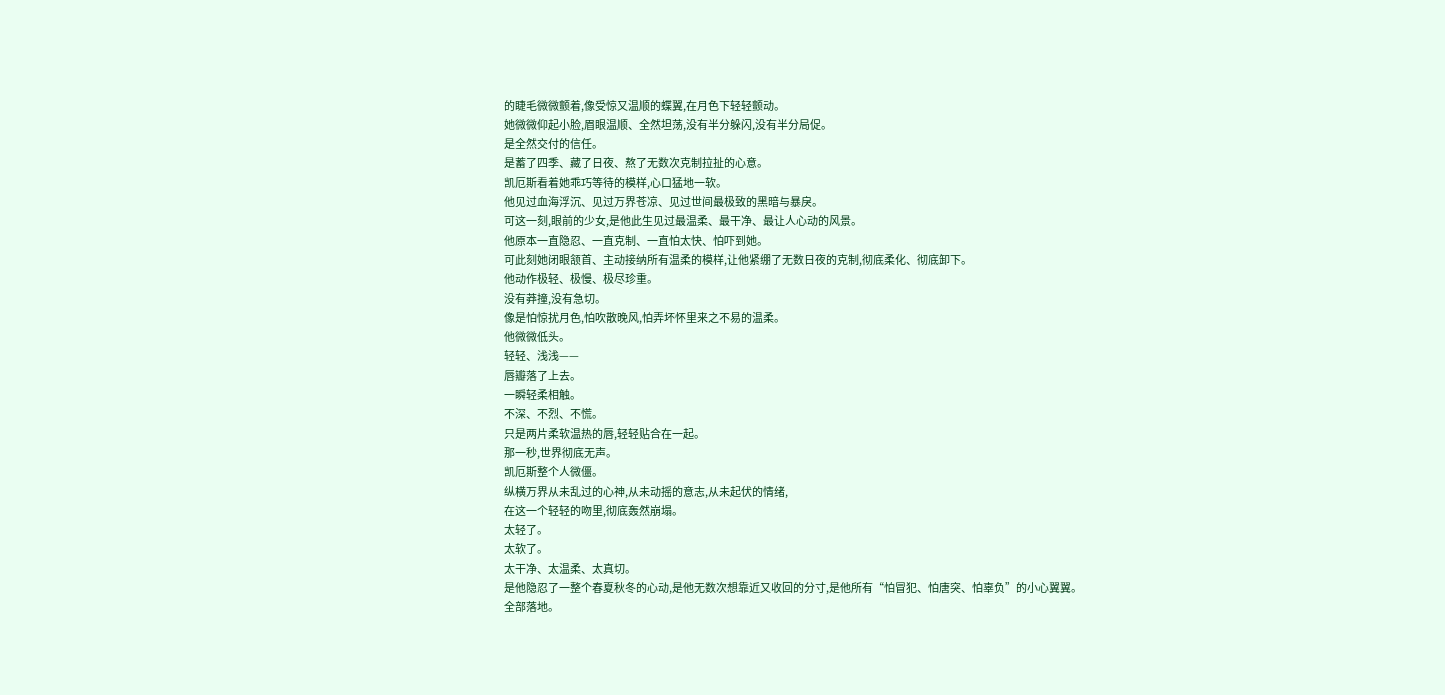的睫毛微微颤着,像受惊又温顺的蝶翼,在月色下轻轻颤动。
她微微仰起小脸,眉眼温顺、全然坦荡,没有半分躲闪,没有半分局促。
是全然交付的信任。
是蓄了四季、藏了日夜、熬了无数次克制拉扯的心意。
凯厄斯看着她乖巧等待的模样,心口猛地一软。
他见过血海浮沉、见过万界苍凉、见过世间最极致的黑暗与暴戾。
可这一刻,眼前的少女,是他此生见过最温柔、最干净、最让人心动的风景。
他原本一直隐忍、一直克制、一直怕太快、怕吓到她。
可此刻她闭眼颔首、主动接纳所有温柔的模样,让他紧绷了无数日夜的克制,彻底柔化、彻底卸下。
他动作极轻、极慢、极尽珍重。
没有莽撞,没有急切。
像是怕惊扰月色,怕吹散晚风,怕弄坏怀里来之不易的温柔。
他微微低头。
轻轻、浅浅——
唇瓣落了上去。
一瞬轻柔相触。
不深、不烈、不慌。
只是两片柔软温热的唇,轻轻贴合在一起。
那一秒,世界彻底无声。
凯厄斯整个人微僵。
纵横万界从未乱过的心神,从未动摇的意志,从未起伏的情绪,
在这一个轻轻的吻里,彻底轰然崩塌。
太轻了。
太软了。
太干净、太温柔、太真切。
是他隐忍了一整个春夏秋冬的心动,是他无数次想靠近又收回的分寸,是他所有“怕冒犯、怕唐突、怕辜负”的小心翼翼。
全部落地。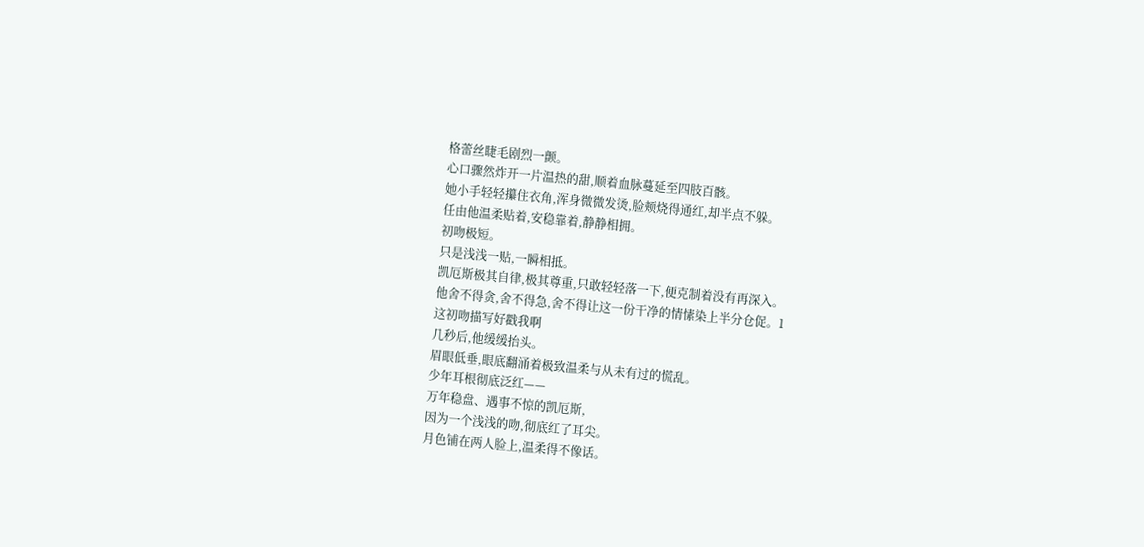格蕾丝睫毛剧烈一颤。
心口骤然炸开一片温热的甜,顺着血脉蔓延至四肢百骸。
她小手轻轻攥住衣角,浑身微微发烫,脸颊烧得通红,却半点不躲。
任由他温柔贴着,安稳靠着,静静相拥。
初吻极短。
只是浅浅一贴,一瞬相抵。
凯厄斯极其自律,极其尊重,只敢轻轻落一下,便克制着没有再深入。
他舍不得贪,舍不得急,舍不得让这一份干净的情愫染上半分仓促。1
这初吻描写好戳我啊
几秒后,他缓缓抬头。
眉眼低垂,眼底翻涌着极致温柔与从未有过的慌乱。
少年耳根彻底泛红——
万年稳盘、遇事不惊的凯厄斯,
因为一个浅浅的吻,彻底红了耳尖。
月色铺在两人脸上,温柔得不像话。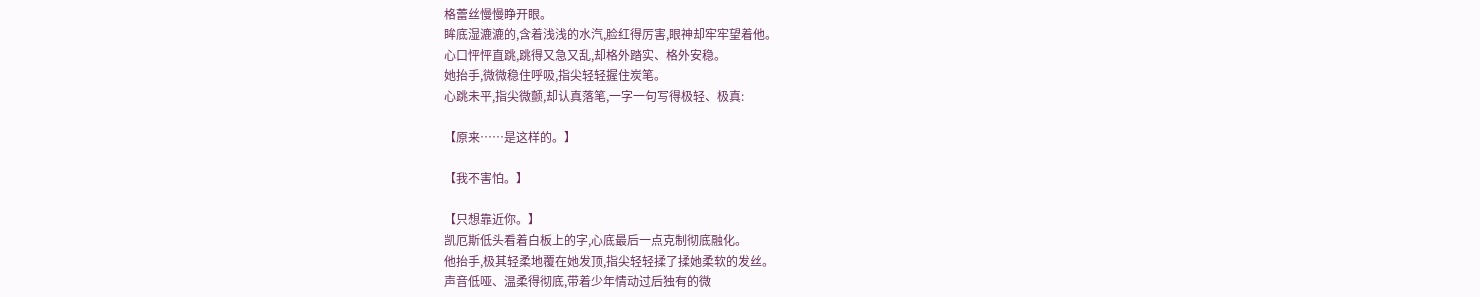格蕾丝慢慢睁开眼。
眸底湿漉漉的,含着浅浅的水汽,脸红得厉害,眼神却牢牢望着他。
心口怦怦直跳,跳得又急又乱,却格外踏实、格外安稳。
她抬手,微微稳住呼吸,指尖轻轻握住炭笔。
心跳未平,指尖微颤,却认真落笔,一字一句写得极轻、极真:

【原来……是这样的。】

【我不害怕。】

【只想靠近你。】
凯厄斯低头看着白板上的字,心底最后一点克制彻底融化。
他抬手,极其轻柔地覆在她发顶,指尖轻轻揉了揉她柔软的发丝。
声音低哑、温柔得彻底,带着少年情动过后独有的微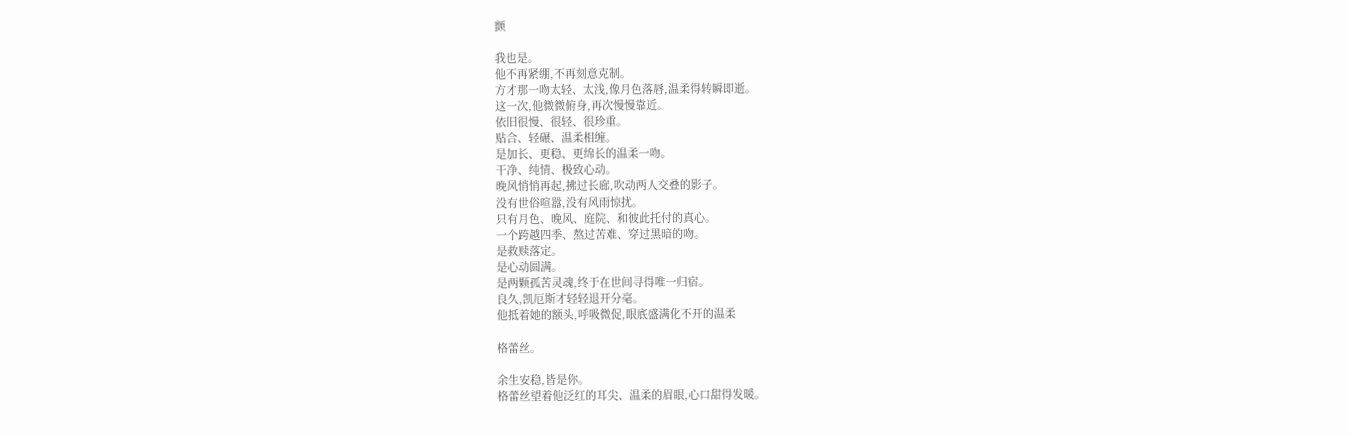颤

我也是。
他不再紧绷,不再刻意克制。
方才那一吻太轻、太浅,像月色落唇,温柔得转瞬即逝。
这一次,他微微俯身,再次慢慢靠近。
依旧很慢、很轻、很珍重。
贴合、轻碾、温柔相缠。
是加长、更稳、更绵长的温柔一吻。
干净、纯情、极致心动。
晚风悄悄再起,拂过长廊,吹动两人交叠的影子。
没有世俗喧嚣,没有风雨惊扰。
只有月色、晚风、庭院、和彼此托付的真心。
一个跨越四季、熬过苦难、穿过黑暗的吻。
是救赎落定。
是心动圆满。
是两颗孤苦灵魂,终于在世间寻得唯一归宿。
良久,凯厄斯才轻轻退开分毫。
他抵着她的额头,呼吸微促,眼底盛满化不开的温柔

格蕾丝。

余生安稳,皆是你。
格蕾丝望着他泛红的耳尖、温柔的眉眼,心口甜得发暖。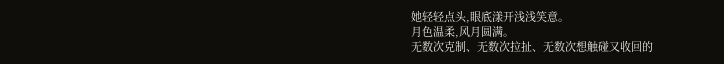她轻轻点头,眼底漾开浅浅笑意。
月色温柔,风月圆满。
无数次克制、无数次拉扯、无数次想触碰又收回的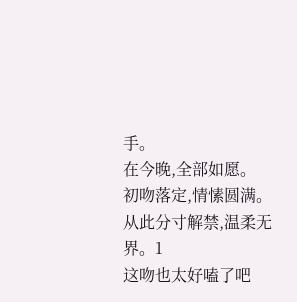手。
在今晚,全部如愿。
初吻落定,情愫圆满。
从此分寸解禁,温柔无界。1
这吻也太好嗑了吧